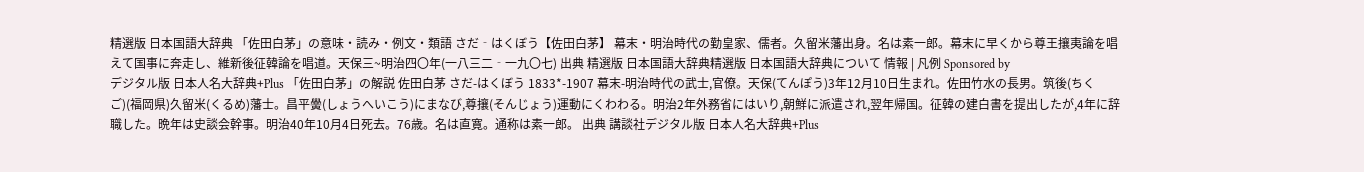精選版 日本国語大辞典 「佐田白茅」の意味・読み・例文・類語 さだ‐はくぼう【佐田白茅】 幕末・明治時代の勤皇家、儒者。久留米藩出身。名は素一郎。幕末に早くから尊王攘夷論を唱えて国事に奔走し、維新後征韓論を唱道。天保三~明治四〇年(一八三二‐一九〇七) 出典 精選版 日本国語大辞典精選版 日本国語大辞典について 情報 | 凡例 Sponsored by
デジタル版 日本人名大辞典+Plus 「佐田白茅」の解説 佐田白茅 さだ-はくぼう 1833*-1907 幕末-明治時代の武士,官僚。天保(てんぽう)3年12月10日生まれ。佐田竹水の長男。筑後(ちくご)(福岡県)久留米(くるめ)藩士。昌平黌(しょうへいこう)にまなび,尊攘(そんじょう)運動にくわわる。明治2年外務省にはいり,朝鮮に派遣され,翌年帰国。征韓の建白書を提出したが,4年に辞職した。晩年は史談会幹事。明治40年10月4日死去。76歳。名は直寛。通称は素一郎。 出典 講談社デジタル版 日本人名大辞典+Plus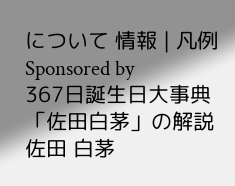について 情報 | 凡例 Sponsored by
367日誕生日大事典 「佐田白茅」の解説 佐田 白茅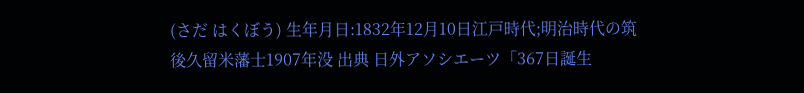(さだ はくぼう) 生年月日:1832年12月10日江戸時代;明治時代の筑後久留米藩士1907年没 出典 日外アソシエーツ「367日誕生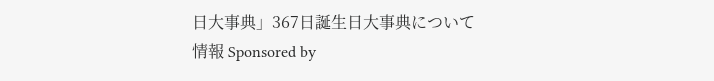日大事典」367日誕生日大事典について 情報 Sponsored by